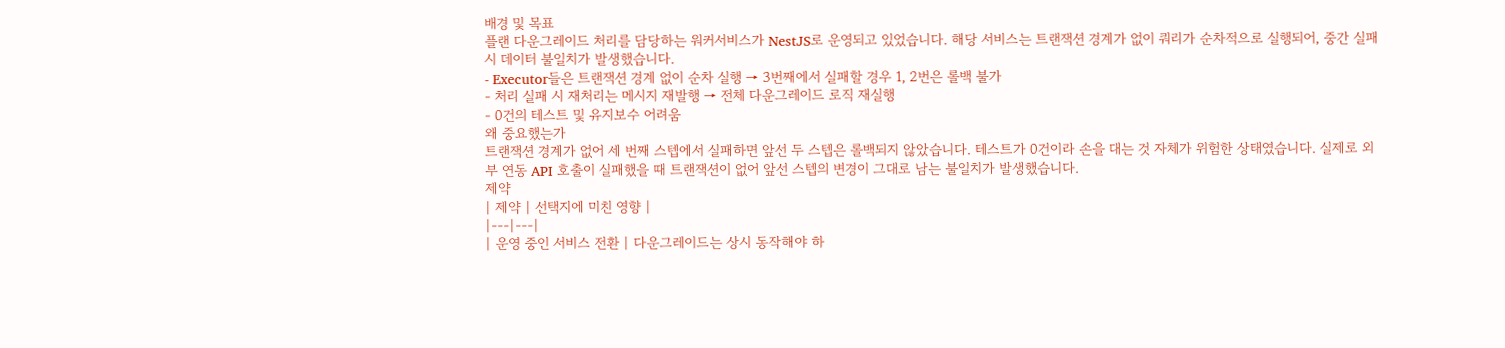배경 및 목표
플랜 다운그레이드 처리를 담당하는 워커서비스가 NestJS로 운영되고 있었습니다. 해당 서비스는 트랜잭션 경계가 없이 쿼리가 순차적으로 실행되어, 중간 실패 시 데이터 불일치가 발생했습니다.
- Executor들은 트랜잭션 경계 없이 순차 실행 → 3번째에서 실패할 경우 1, 2번은 롤백 불가
- 처리 실패 시 재처리는 메시지 재발행 → 전체 다운그레이드 로직 재실행
- 0건의 테스트 및 유지보수 어려움
왜 중요했는가
트랜잭션 경계가 없어 세 번째 스텝에서 실패하면 앞선 두 스텝은 롤백되지 않았습니다. 테스트가 0건이라 손을 대는 것 자체가 위험한 상태였습니다. 실제로 외부 연동 API 호출이 실패했을 때 트랜잭션이 없어 앞선 스텝의 변경이 그대로 남는 불일치가 발생했습니다.
제약
| 제약 | 선택지에 미친 영향 |
|---|---|
| 운영 중인 서비스 전환 | 다운그레이드는 상시 동작해야 하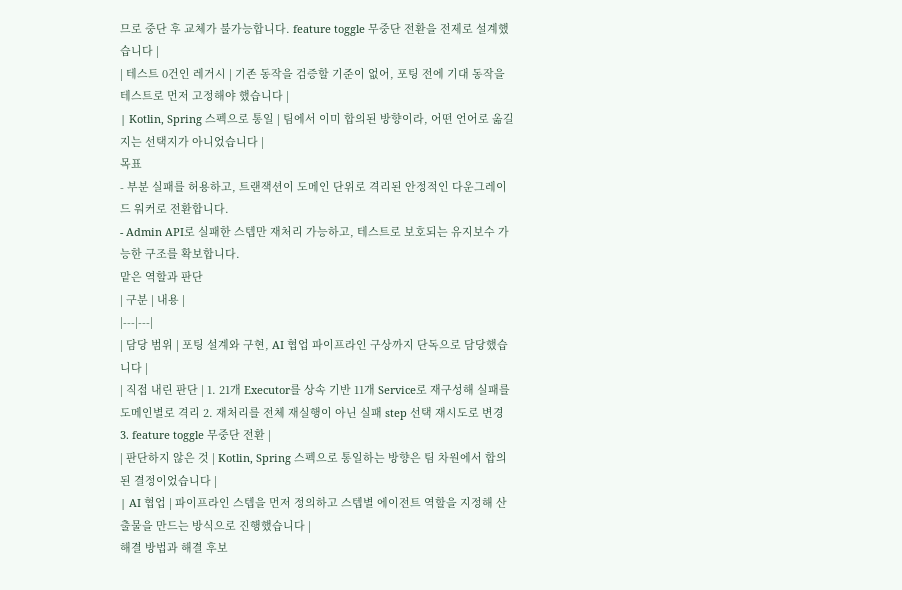므로 중단 후 교체가 불가능합니다. feature toggle 무중단 전환을 전제로 설계했습니다 |
| 테스트 0건인 레거시 | 기존 동작을 검증할 기준이 없어, 포팅 전에 기대 동작을 테스트로 먼저 고정해야 했습니다 |
| Kotlin, Spring 스펙으로 통일 | 팀에서 이미 합의된 방향이라, 어떤 언어로 옮길지는 선택지가 아니었습니다 |
목표
- 부분 실패를 허용하고, 트랜잭션이 도메인 단위로 격리된 안정적인 다운그레이드 워커로 전환합니다.
- Admin API로 실패한 스텝만 재처리 가능하고, 테스트로 보호되는 유지보수 가능한 구조를 확보합니다.
맡은 역할과 판단
| 구분 | 내용 |
|---|---|
| 담당 범위 | 포팅 설계와 구현, AI 협업 파이프라인 구상까지 단독으로 담당했습니다 |
| 직접 내린 판단 | 1. 21개 Executor를 상속 기반 11개 Service로 재구성해 실패를 도메인별로 격리 2. 재처리를 전체 재실행이 아닌 실패 step 선택 재시도로 변경 3. feature toggle 무중단 전환 |
| 판단하지 않은 것 | Kotlin, Spring 스펙으로 통일하는 방향은 팀 차원에서 합의된 결정이었습니다 |
| AI 협업 | 파이프라인 스텝을 먼저 정의하고 스텝별 에이전트 역할을 지정해 산출물을 만드는 방식으로 진행했습니다 |
해결 방법과 해결 후보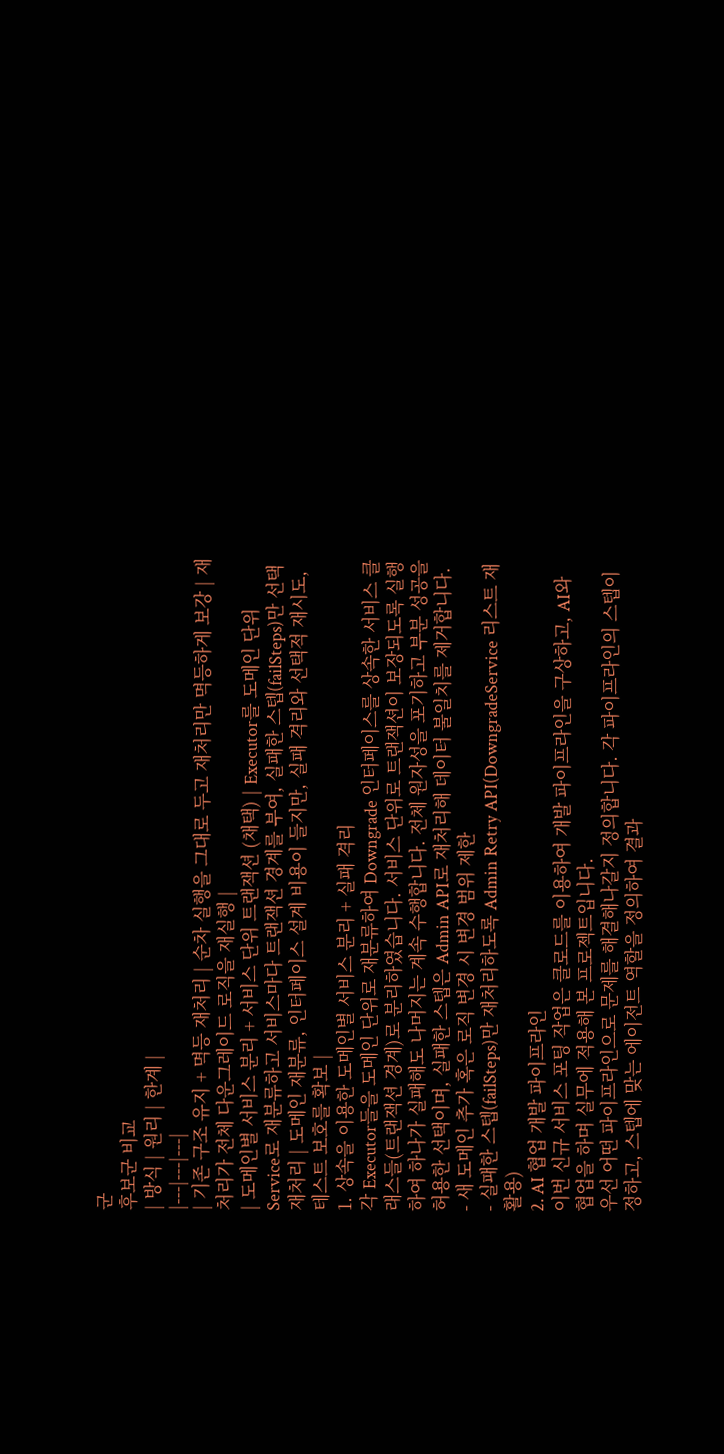군
후보군 비교
| 방식 | 원리 | 한계 |
|---|---|---|
| 기존 구조 유지 + 멱등 재처리 | 순차 실행을 그대로 두고 재처리만 멱등하게 보강 | 재처리가 전체 다운그레이드 로직을 재실행 |
| 도메인별 서비스 분리 + 서비스 단위 트랜잭션 (채택) | Executor를 도메인 단위 Service로 재분류하고 서비스마다 트랜잭션 경계를 부여, 실패한 스텝(failSteps)만 선택 재처리 | 도메인 재분류, 인터페이스 설계 비용이 들지만, 실패 격리와 선택적 재시도, 테스트 보호를 확보 |
1. 상속을 이용한 도메인별 서비스 분리 + 실패 격리
각 Executor들을 도메인 단위로 재분류하여 Downgrade 인터페이스를 상속한 서비스 클래스들(트랜잭션 경계)로 분리하였습니다. 서비스 단위로 트랜잭션이 보장되도록 실행하여 하나가 실패해도 나머지는 계속 수행합니다. 전체 원자성을 포기하고 부분 성공을 허용한 선택이며, 실패한 스텝은 Admin API로 재처리해 데이터 불일치를 제거합니다.
- 새 도메인 추가 혹은 로직 변경 시 변경 범위 제한
- 실패한 스텝(failSteps)만 재처리하도록 Admin Retry API(DowngradeService 리스트 재활용)
2. AI 협업 개발 파이프라인
이번 신규 서비스 포팅 작업은 클로드를 이용하여 개발 파이프라인을 구상하고, AI와 협업을 하며 실무에 적용해 본 프로젝트입니다.
우선 어떤 파이프라인으로 문제를 해결해나갈지 정의합니다. 각 파이프라인의 스텝이 정하고, 스텝에 맞는 에이전트 역할을 정의하여 결과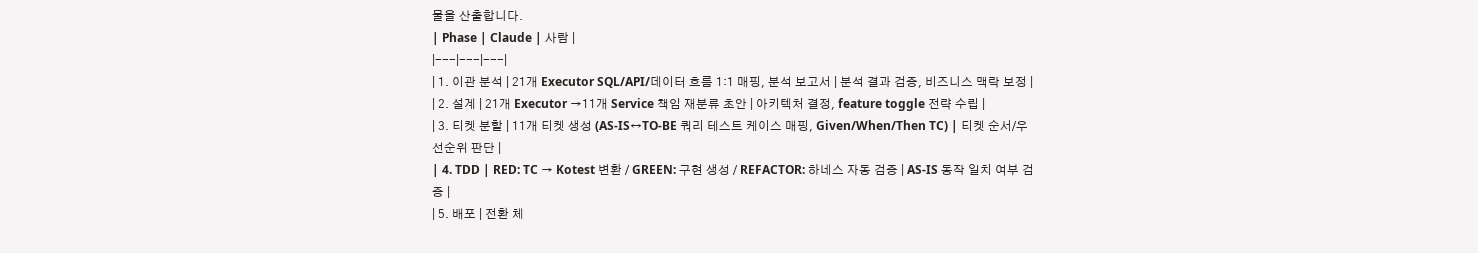물을 산출합니다.
| Phase | Claude | 사람 |
|---|---|---|
| 1. 이관 분석 | 21개 Executor SQL/API/데이터 흐름 1:1 매핑, 분석 보고서 | 분석 결과 검증, 비즈니스 맥락 보정 |
| 2. 설계 | 21개 Executor →11개 Service 책임 재분류 초안 | 아키텍처 결정, feature toggle 전략 수립 |
| 3. 티켓 분할 | 11개 티켓 생성 (AS-IS↔TO-BE 쿼리 테스트 케이스 매핑, Given/When/Then TC) | 티켓 순서/우선순위 판단 |
| 4. TDD | RED: TC → Kotest 변환 / GREEN: 구현 생성 / REFACTOR: 하네스 자동 검증 | AS-IS 동작 일치 여부 검증 |
| 5. 배포 | 전환 체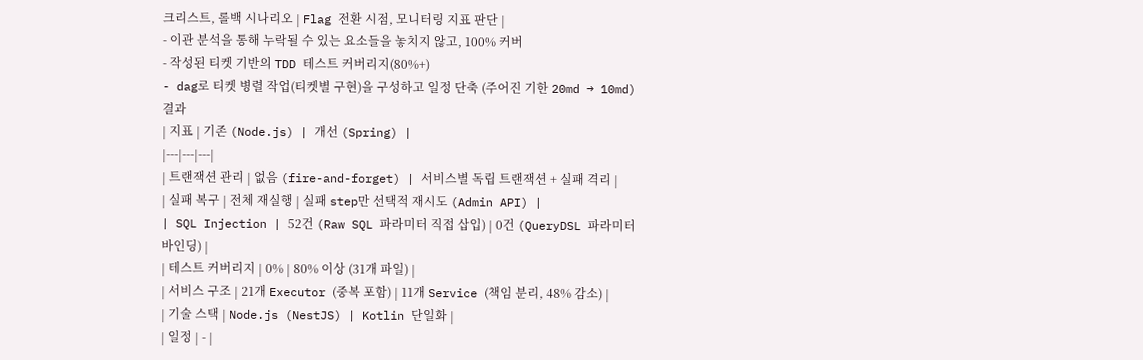크리스트, 롤백 시나리오 | Flag 전환 시점, 모니터링 지표 판단 |
- 이관 분석을 통해 누락될 수 있는 요소들을 놓치지 않고, 100% 커버
- 작성된 티켓 기반의 TDD 테스트 커버리지(80%+)
- dag로 티켓 병렬 작업(티켓별 구현)을 구성하고 일정 단축 (주어진 기한 20md → 10md)
결과
| 지표 | 기존 (Node.js) | 개선 (Spring) |
|---|---|---|
| 트랜잭션 관리 | 없음 (fire-and-forget) | 서비스별 독립 트랜잭션 + 실패 격리 |
| 실패 복구 | 전체 재실행 | 실패 step만 선택적 재시도 (Admin API) |
| SQL Injection | 52건 (Raw SQL 파라미터 직접 삽입) | 0건 (QueryDSL 파라미터 바인딩) |
| 테스트 커버리지 | 0% | 80% 이상 (31개 파일) |
| 서비스 구조 | 21개 Executor (중복 포함) | 11개 Service (책임 분리, 48% 감소) |
| 기술 스택 | Node.js (NestJS) | Kotlin 단일화 |
| 일정 | - |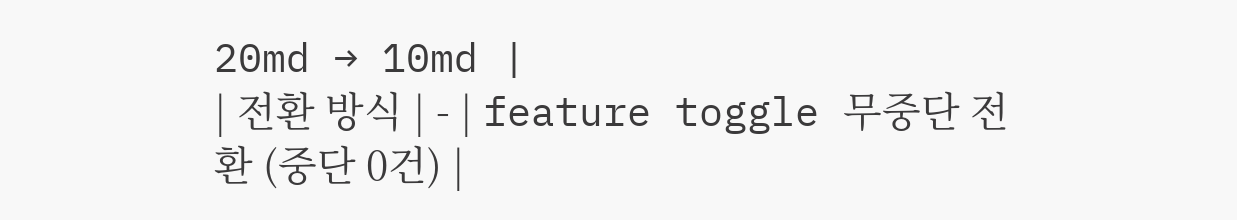20md → 10md |
| 전환 방식 | - | feature toggle 무중단 전환 (중단 0건) |